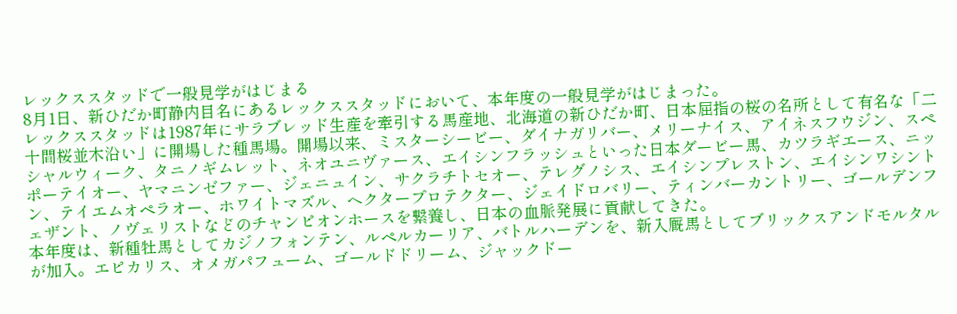レックススタッドで一般見学がはじまる
8月1日、新ひだか町静内目名にあるレックススタッドにおいて、本年度の一般見学がはじまった。
レックススタッドは1987年にサラブレッド生産を牽引する馬産地、北海道の新ひだか町、日本屈指の桜の名所として有名な「二十間桜並木沿い」に開場した種馬場。開場以来、ミスターシービー、ダイナガリバー、メリーナイス、アイネスフウジン、スペシャルウィーク、タニノギムレット、ネオユニヴァース、エイシンフラッシュといった日本ダービー馬、カツラギエース、ニッポーテイオー、ヤマニンゼファー、ジェニュイン、サクラチトセオー、テレグノシス、エイシンプレストン、エイシンワシントン、テイエムオペラオー、ホワイトマズル、ヘクタープロテクター、ジェイドロバリー、ティンバーカントリー、ゴールデンフェザント、ノヴェリストなどのチャンピオンホースを繋養し、日本の血脈発展に貢献してきた。
本年度は、新種牡馬としてカジノフォンテン、ルペルカーリア、バトルハーデンを、新入厩馬としてブリックスアンドモルタルが加入。エピカリス、オメガパフューム、ゴールドドリーム、ジャックドー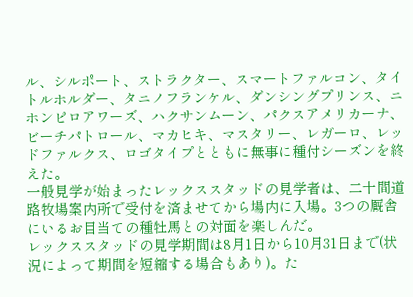ル、シルポート、ストラクター、スマートファルコン、タイトルホルダー、タニノフランケル、ダンシングプリンス、ニホンピロアワーズ、ハクサンムーン、パクスアメリカーナ、ビーチパトロール、マカヒキ、マスタリー、レガーロ、レッドファルクス、ロゴタイプとともに無事に種付シーズンを終えた。
一般見学が始まったレックススタッドの見学者は、二十間道路牧場案内所で受付を済ませてから場内に入場。3つの厩舎にいるお目当ての種牡馬との対面を楽しんだ。
レックススタッドの見学期間は8月1日から10月31日まで(状況によって期間を短縮する場合もあり)。た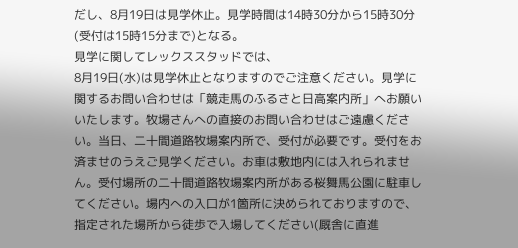だし、8月19日は見学休止。見学時間は14時30分から15時30分(受付は15時15分まで)となる。
見学に関してレックススタッドでは、
8月19日(水)は見学休止となりますのでご注意ください。見学に関するお問い合わせは「競走馬のふるさと日高案内所」へお願いいたします。牧場さんへの直接のお問い合わせはご遠慮ください。当日、二十間道路牧場案内所で、受付が必要です。受付をお済ませのうえご見学ください。お車は敷地内には入れられません。受付場所の二十間道路牧場案内所がある桜舞馬公園に駐車してください。場内への入口が1箇所に決められておりますので、指定された場所から徒歩で入場してください(厩舎に直進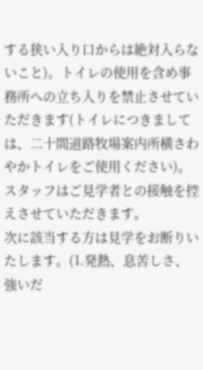する狭い入り口からは絶対入らないこと)。トイレの使用を含め事務所への立ち入りを禁止させていただきます(トイレにつきましては、二十間道路牧場案内所横さわやかトイレをご使用ください)。スタッフはご見学者との接触を控えさせていただきます。
次に該当する方は見学をお断りいたします。(1.発熱、息苦しさ、強いだ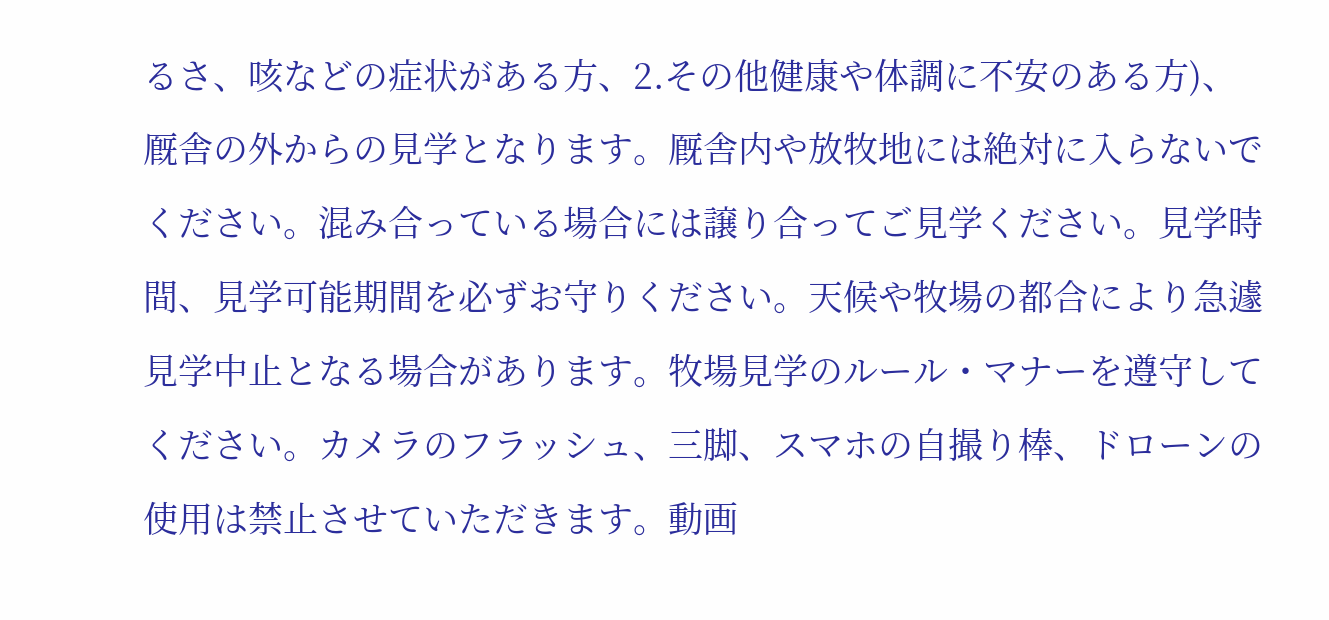るさ、咳などの症状がある方、2.その他健康や体調に不安のある方)、厩舎の外からの見学となります。厩舎内や放牧地には絶対に入らないでください。混み合っている場合には譲り合ってご見学ください。見学時間、見学可能期間を必ずお守りください。天候や牧場の都合により急遽見学中止となる場合があります。牧場見学のルール・マナーを遵守してください。カメラのフラッシュ、三脚、スマホの自撮り棒、ドローンの使用は禁止させていただきます。動画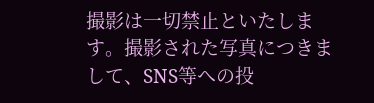撮影は一切禁止といたします。撮影された写真につきまして、SNS等への投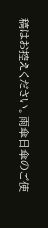稿はお控えください。雨傘日傘のご使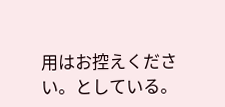用はお控えください。としている。